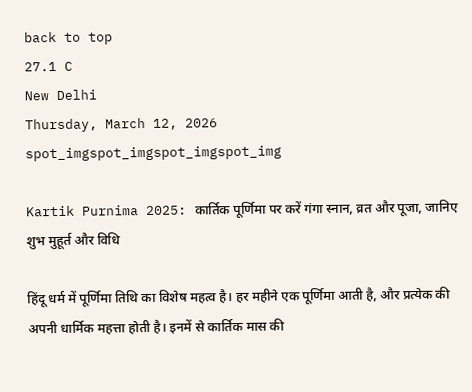back to top
27.1 C
New Delhi
Thursday, March 12, 2026
spot_imgspot_imgspot_imgspot_img

Kartik Purnima 2025: कार्तिक पूर्णिमा पर करें गंगा स्नान, व्रत और पूजा, जानिए शुभ मुहूर्त और विधि

हिंदू धर्म में पूर्णिमा तिथि का विशेष महत्व है। हर महीने एक पूर्णिमा आती है, और प्रत्येक की अपनी धार्मिक महत्ता होती है। इनमें से कार्तिक मास की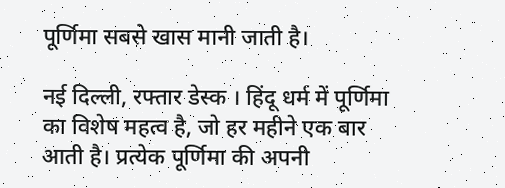पूर्णिमा सबसे खास मानी जाती है।

नई दिल्‍ली, रफ्तार डेस्‍क । हिंदू धर्म में पूर्णिमा का विशेष महत्व है, जो हर महीने एक बार आती है। प्रत्येक पूर्णिमा की अपनी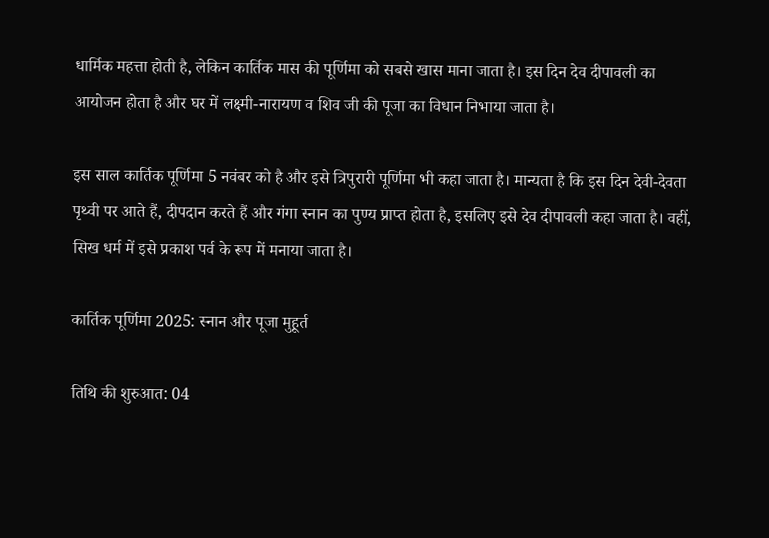धार्मिक महत्ता होती है, लेकिन कार्तिक मास की पूर्णिमा को सबसे खास माना जाता है। इस दिन देव दीपावली का आयोजन होता है और घर में लक्ष्मी-नारायण व शिव जी की पूजा का विधान निभाया जाता है।

इस साल कार्तिक पूर्णिमा 5 नवंबर को है और इसे त्रिपुरारी पूर्णिमा भी कहा जाता है। मान्यता है कि इस दिन देवी-देवता पृथ्वी पर आते हैं, दीपदान करते हैं और गंगा स्नान का पुण्य प्राप्त होता है, इसलिए इसे देव दीपावली कहा जाता है। वहीं, सिख धर्म में इसे प्रकाश पर्व के रूप में मनाया जाता है।

कार्तिक पूर्णिमा 2025: स्नान और पूजा मुहूर्त

तिथि की शुरुआत: 04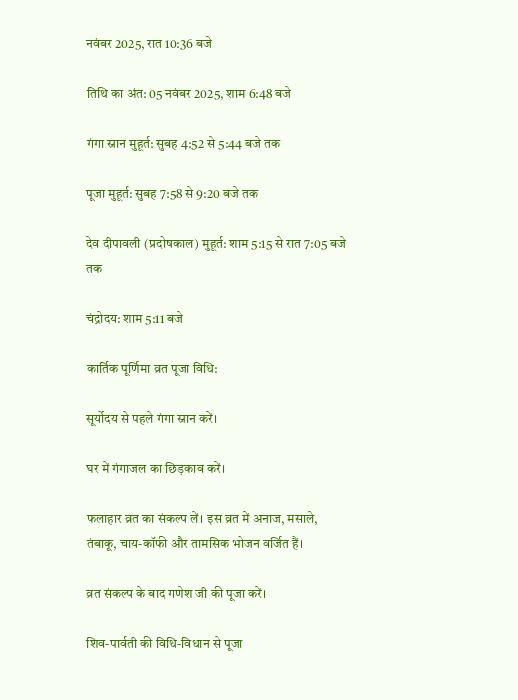नवंबर 2025, रात 10:36 बजे

तिथि का अंत: 05 नवंबर 2025, शाम 6:48 बजे

गंगा स्नान मुहूर्त: सुबह 4:52 से 5:44 बजे तक

पूजा मुहूर्त: सुबह 7:58 से 9:20 बजे तक

देव दीपावली (प्रदोषकाल) मुहूर्त: शाम 5:15 से रात 7:05 बजे तक

चंद्रोदय: शाम 5:11 बजे

कार्तिक पूर्णिमा व्रत पूजा विधि:

सूर्योदय से पहले गंगा स्नान करें।

घर में गंगाजल का छिड़काव करें।

फलाहार व्रत का संकल्प लें। इस व्रत में अनाज, मसाले, तंबाकू, चाय-कॉफी और तामसिक भोजन वर्जित हैं।

व्रत संकल्प के बाद गणेश जी की पूजा करें।

शिव-पार्वती की विधि-विधान से पूजा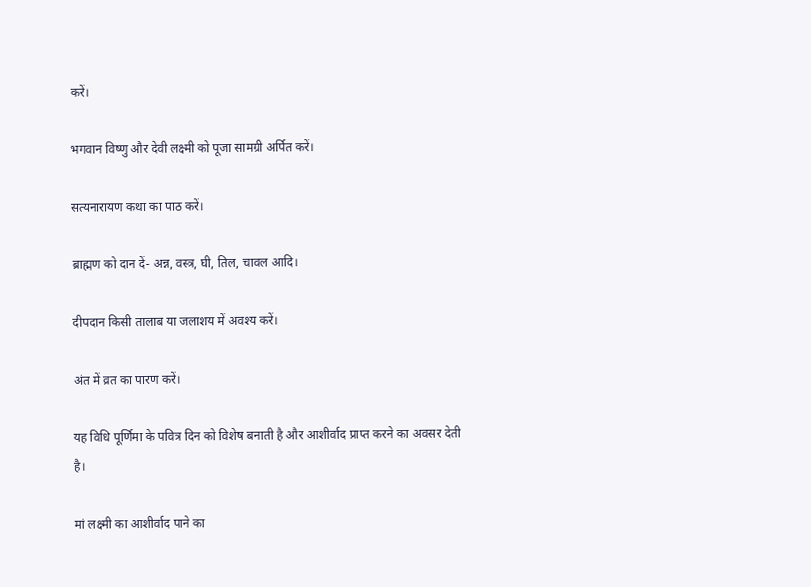करें।

भगवान विष्णु और देवी लक्ष्मी को पूजा सामग्री अर्पित करें।

सत्यनारायण कथा का पाठ करें।

ब्राह्मण को दान दें- अन्न, वस्त्र, घी, तिल, चावल आदि।

दीपदान किसी तालाब या जलाशय में अवश्य करें।

अंत में व्रत का पारण करें।

यह विधि पूर्णिमा के पवित्र दिन को विशेष बनाती है और आशीर्वाद प्राप्त करने का अवसर देती है।

मां लक्ष्मी का आशीर्वाद पाने का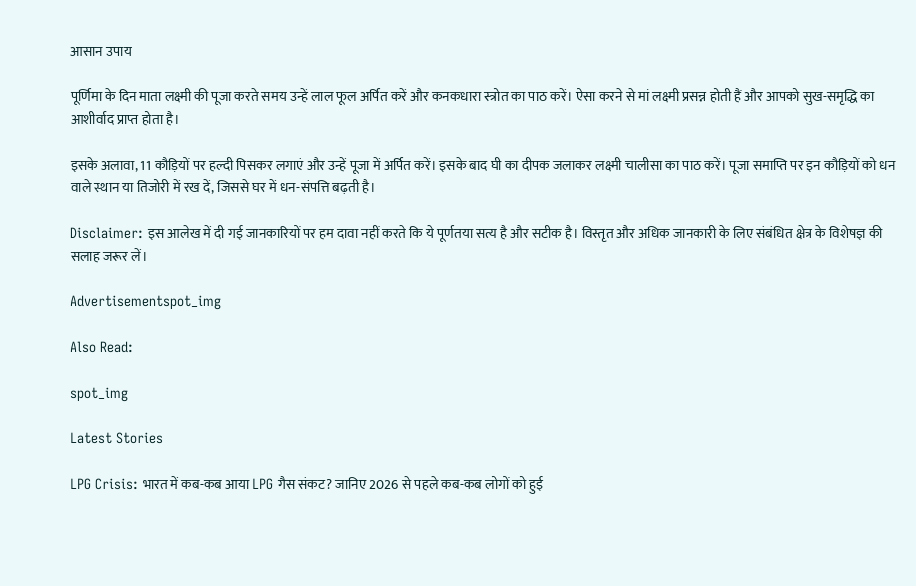आसान उपाय

पूर्णिमा के दिन माता लक्ष्मी की पूजा करते समय उन्हें लाल फूल अर्पित करें और कनकधारा स्त्रोत का पाठ करें। ऐसा करने से मां लक्ष्मी प्रसन्न होती हैं और आपको सुख-समृद्धि का आशीर्वाद प्राप्त होता है।

इसके अलावा, 11 कौड़ियों पर हल्दी पिसकर लगाएं और उन्हें पूजा में अर्पित करें। इसके बाद घी का दीपक जलाकर लक्ष्मी चालीसा का पाठ करें। पूजा समाप्ति पर इन कौड़ियों को धन वाले स्थान या तिजोरी में रख दें, जिससे घर में धन-संपत्ति बढ़ती है।

Disclaimer: इस आलेख में दी गई जानकारियों पर हम दावा नहीं करते कि ये पूर्णतया सत्य है और सटीक है। विस्तृत और अधिक जानकारी के लिए संबंधित क्षेत्र के विशेषज्ञ की सलाह जरूर लें।

Advertisementspot_img

Also Read:

spot_img

Latest Stories

LPG Crisis: भारत में कब-कब आया LPG गैस संकट? जानिए 2026 से पहले कब-कब लोगों को हुई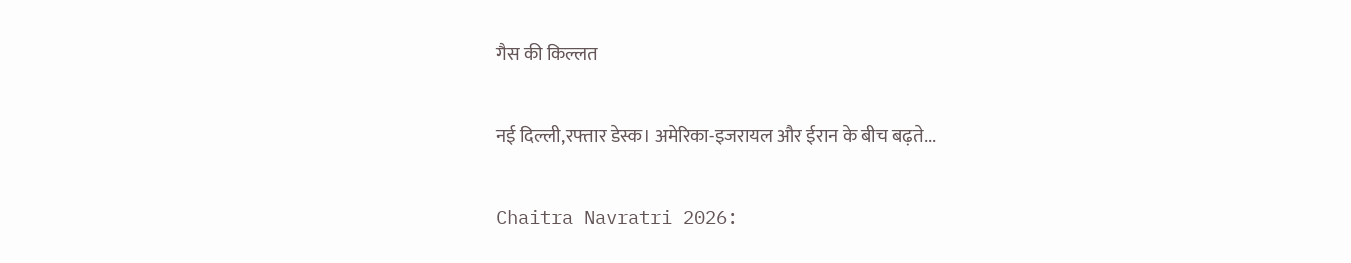गैस की किल्लत

नई दिल्ली,रफ्तार डेस्क। अमेरिका-इजरायल और ईरान के बीच बढ़ते...

Chaitra Navratri 2026: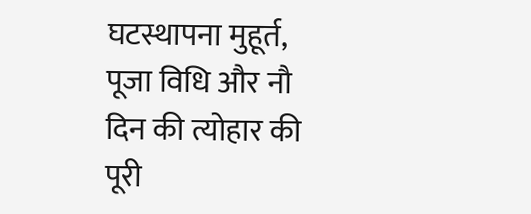घटस्थापना मुहूर्त, पूजा विधि और नौ दिन की त्योहार की पूरी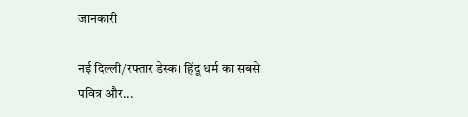जानकारी

नई दिल्ली/रफ्तार डेस्क। हिंदू धर्म का सबसे पवित्र और...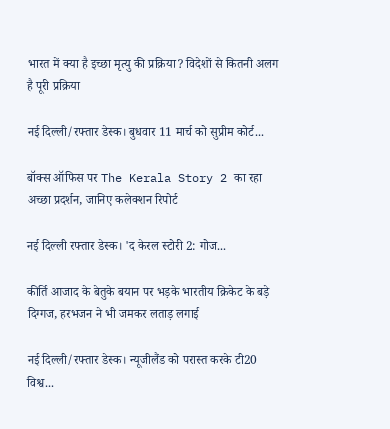भारत में क्या है इच्छा मृत्यु की प्रक्रिया? विदेशों से कितनी अलग है पूरी प्रक्रिया

नई दिल्ली/रफ्तार डेस्क। बुधवार 11 मार्च को सुप्रीम कोर्ट...

बॉक्स ऑफिस पर The Kerala Story 2 का रहा अच्छा प्रदर्शन, जानिए कलेक्शन रिपोर्ट

नई दिल्ली रफ्तार डेस्क। 'द केरल स्टोरी 2: गोज...

कीर्ति आजाद के बेतुके बयान पर भड़के भारतीय क्रिकेट के बड़े दिग्गज, हरभजन ने भी जमकर लताड़ लगाई

नई दिल्ली/रफ्तार डेस्क। न्यूजीलैंड को परास्त करके टी20 विश्व...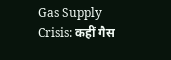Gas Supply Crisis: कहीं गैस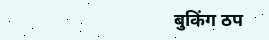बुकिंग ठप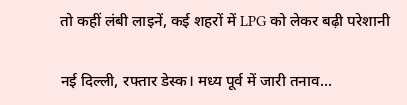तो कहीं लंबी लाइनें, कई शहरों में LPG को लेकर बढ़ी परेशानी

नई दिल्ली, रफ्तार डेस्क। मध्य पूर्व में जारी तनाव...